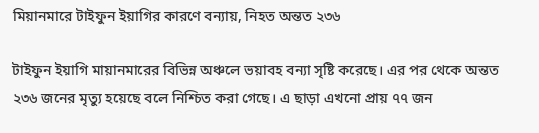মিয়ানমারে টাইফুন ইয়াগির কারণে বন্যায়, নিহত অন্তত ২৩৬

টাইফুন ইয়াগি মায়ানমারের বিভিন্ন অঞ্চলে ভয়াবহ বন্যা সৃষ্টি করেছে। এর পর থেকে অন্তত ২৩৬ জনের মৃত্যু হয়েছে বলে নিশ্চিত করা গেছে। এ ছাড়া এখনো প্রায় ৭৭ জন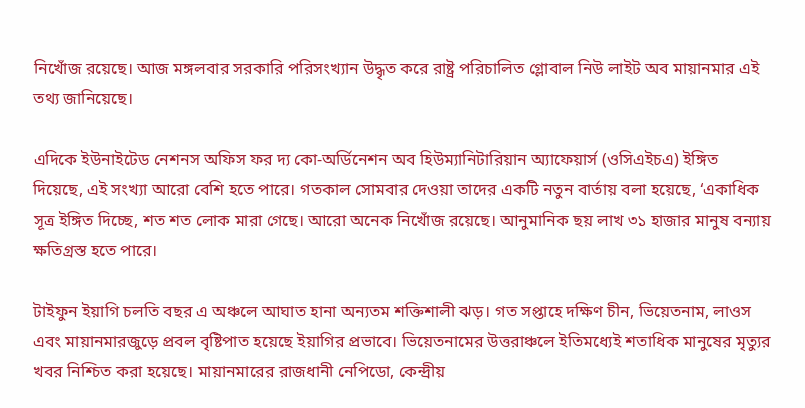নিখোঁজ রয়েছে। আজ মঙ্গলবার সরকারি পরিসংখ্যান উদ্ধৃত করে রাষ্ট্র পরিচালিত গ্লোবাল নিউ লাইট অব মায়ানমার এই তথ্য জানিয়েছে।

এদিকে ইউনাইটেড নেশনস অফিস ফর দ্য কো-অর্ডিনেশন অব হিউম্যানিটারিয়ান অ্যাফেয়ার্স (ওসিএইচএ) ইঙ্গিত দিয়েছে, এই সংখ্যা আরো বেশি হতে পারে। গতকাল সোমবার দেওয়া তাদের একটি নতুন বার্তায় বলা হয়েছে, ‘একাধিক সূত্র ইঙ্গিত দিচ্ছে, শত শত লোক মারা গেছে। আরো অনেক নিখোঁজ রয়েছে। আনুমানিক ছয় লাখ ৩১ হাজার মানুষ বন্যায় ক্ষতিগ্রস্ত হতে পারে।

টাইফুন ইয়াগি চলতি বছর এ অঞ্চলে আঘাত হানা অন্যতম শক্তিশালী ঝড়। গত সপ্তাহে দক্ষিণ চীন, ভিয়েতনাম, লাওস এবং মায়ানমারজুড়ে প্রবল বৃষ্টিপাত হয়েছে ইয়াগির প্রভাবে। ভিয়েতনামের উত্তরাঞ্চলে ইতিমধ্যেই শতাধিক মানুষের মৃত্যুর খবর নিশ্চিত করা হয়েছে। মায়ানমারের রাজধানী নেপিডো, কেন্দ্রীয়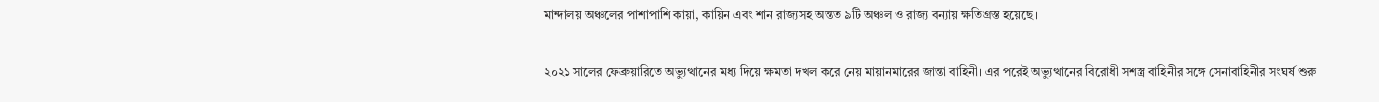মান্দালয় অঞ্চলের পাশাপাশি কায়া, কায়িন এবং শান রাজ্যসহ অন্তত ৯টি অঞ্চল ও রাজ্য বন্যায় ক্ষতিগ্রস্ত হয়েছে।

২০২১ সালের ফেব্রুয়ারিতে অভ্যুত্থানের মধ্য দিয়ে ক্ষমতা দখল করে নেয় মায়ানমারের জান্তা বাহিনী। এর পরেই অভ্যুত্থানের বিরোধী সশস্ত্র বাহিনীর সঙ্গে সেনাবাহিনীর সংঘর্ষ শুরু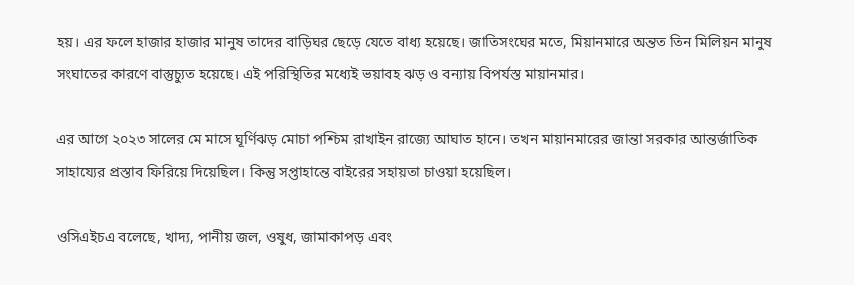হয়। এর ফলে হাজার হাজার মানুষ তাদের বাড়িঘর ছেড়ে যেতে বাধ্য হয়েছে। জাতিসংঘের মতে, মিয়ানমারে অন্তত তিন মিলিয়ন মানুষ সংঘাতের কারণে বাস্তুচ্যুত হয়েছে। এই পরিস্থিতির মধ্যেই ভয়াবহ ঝড় ও বন্যায় বিপর্যস্ত মায়ানমার।

এর আগে ২০২৩ সালের মে মাসে ঘূর্ণিঝড় মোচা পশ্চিম রাখাইন রাজ্যে আঘাত হানে। তখন মায়ানমারের জান্তা সরকার আন্তর্জাতিক সাহায্যের প্রস্তাব ফিরিয়ে দিয়েছিল। কিন্তু সপ্তাহান্তে বাইরের সহায়তা চাওয়া হয়েছিল।

ওসিএইচএ বলেছে, খাদ্য, পানীয় জল, ওষুধ, জামাকাপড় এবং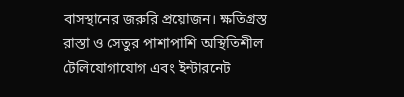বাসস্থানের জরুরি প্রয়োজন। ক্ষতিগ্রস্ত রাস্তা ও সেতুর পাশাপাশি অস্থিতিশীল টেলিযোগাযোগ এবং ইন্টারনেট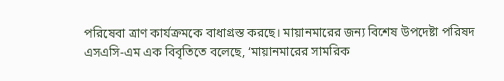পরিষেবা ত্রাণ কার্যক্রমকে বাধাগ্রস্ত করছে। মায়ানমারের জন্য বিশেষ উপদেষ্টা পরিষদ এসএসি-এম এক বিবৃতিতে বলেছে, ‘মায়ানমারের সামরিক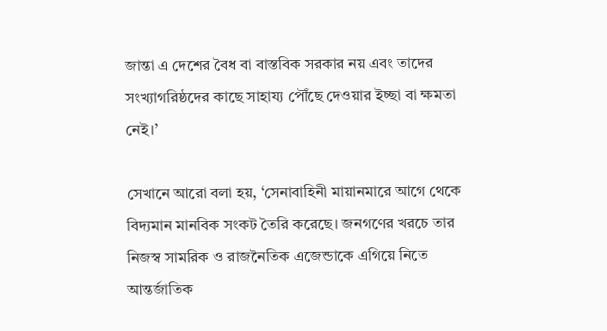জান্তা এ দেশের বৈধ বা বাস্তবিক সরকার নয় এবং তাদের সংখ্যাগরিষ্ঠদের কাছে সাহায্য পৌঁছে দেওয়ার ইচ্ছা বা ক্ষমতা নেই।’

সেখানে আরো বলা হয়, ‘সেনাবাহিনী মায়ানমারে আগে থেকে বিদ্যমান মানবিক সংকট তৈরি করেছে। জনগণের খরচে তার নিজস্ব সামরিক ও রাজনৈতিক এজেন্ডাকে এগিয়ে নিতে আন্তর্জাতিক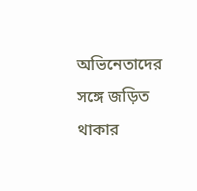অভিনেতাদের সঙ্গে জড়িত থাকার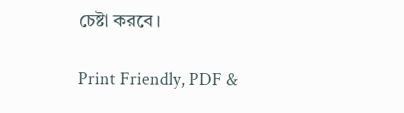চেষ্টা করবে।

Print Friendly, PDF &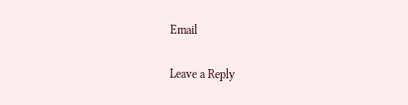Email

Leave a Reply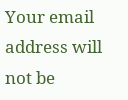Your email address will not be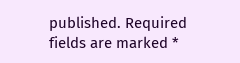published. Required fields are marked *